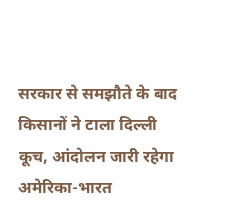सरकार से समझौते के बाद किसानों ने टाला दिल्ली कूच, आंदोलन जारी रहेगा
अमेरिका-भारत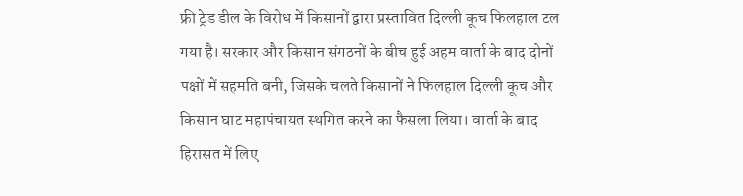फ्री ट्रेड डील के विरोध में किसानों द्वारा प्रस्तावित दिल्ली कूच फिलहाल टल गया है। सरकार और किसान संगठनों के बीच हुई अहम वार्ता के बाद दोनों पक्षों में सहमति बनी, जिसके चलते किसानों ने फिलहाल दिल्ली कूच और किसान घाट महापंचायत स्थगित करने का फैसला लिया। वार्ता के बाद हिरासत में लिए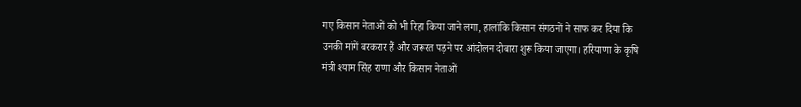गए किसान नेताओं को भी रिहा किया जाने लगा, हालांकि किसान संगठनों ने साफ कर दिया कि उनकी मांगें बरकरार हैं और जरूरत पड़ने पर आंदोलन दोबारा शुरू किया जाएगा। हरियाणा के कृषि मंत्री श्याम सिंह राणा और किसान नेताओं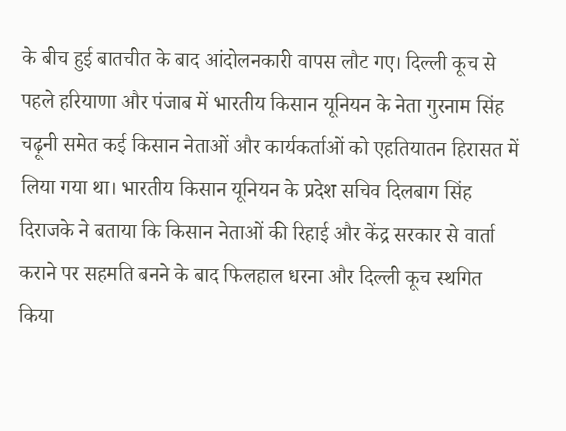के बीच हुई बातचीत के बाद आंदोलनकारी वापस लौट गए। दिल्ली कूच से पहले हरियाणा और पंजाब में भारतीय किसान यूनियन के नेता गुरनाम सिंह चढ़ूनी समेत कई किसान नेताओं और कार्यकर्ताओं को एहतियातन हिरासत में लिया गया था। भारतीय किसान यूनियन के प्रदेश सचिव दिलबाग सिंह दिराजके ने बताया कि किसान नेताओं की रिहाई और केंद्र सरकार से वार्ता कराने पर सहमति बनने के बाद फिलहाल धरना और दिल्ली कूच स्थगित किया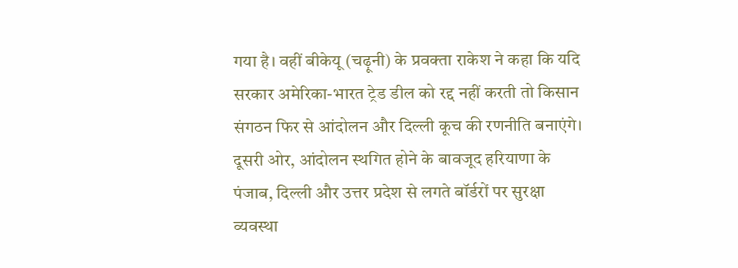गया है। वहीं बीकेयू (चढ़ूनी) के प्रवक्ता राकेश ने कहा कि यदि सरकार अमेरिका-भारत ट्रेड डील को रद्द नहीं करती तो किसान संगठन फिर से आंदोलन और दिल्ली कूच की रणनीति बनाएंगे। दूसरी ओर, आंदोलन स्थगित होने के बावजूद हरियाणा के पंजाब, दिल्ली और उत्तर प्रदेश से लगते बॉर्डरों पर सुरक्षा व्यवस्था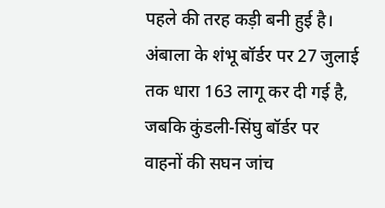पहले की तरह कड़ी बनी हुई है। अंबाला के शंभू बॉर्डर पर 27 जुलाई तक धारा 163 लागू कर दी गई है, जबकि कुंडली-सिंघु बॉर्डर पर वाहनों की सघन जांच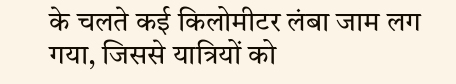के चलते कई किलोमीटर लंबा जाम लग गया, जिससे यात्रियों को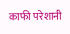काफी परेशानी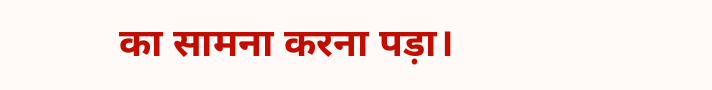का सामना करना पड़ा।